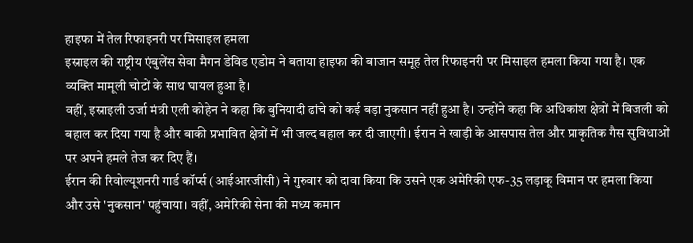हाइफा में तेल रिफाइनरी पर मिसाइल हमला
इस्राइल की राष्ट्रीय एंबुलेंस सेवा मैगन डेविड एडोम ने बताया हाइफा की बाजान समूह तेल रिफाइनरी पर मिसाइल हमला किया गया है। एक व्यक्ति मामूली चोटों के साथ घायल हुआ है।
वहीं, इस्राइली उर्जा मंत्री एली कोहेन ने कहा कि बुनियादी ढांचे को कई बड़ा नुकसान नहीं हुआ है। उन्होंने कहा कि अधिकांश क्षेत्रों में बिजली को बहाल कर दिया गया है और बाकी प्रभावित क्षेत्रों में भी जल्द बहाल कर दी जाएगी। ईरान ने खाड़ी के आसपास तेल और प्राकृतिक गैस सुविधाओं पर अपने हमले तेज कर दिए हैं।
ईरान की रिवोल्यूशनरी गार्ड कॉर्प्स (आईआरजीसी) ने गुरुवार को दावा किया कि उसने एक अमेरिकी एफ-35 लड़ाकू विमान पर हमला किया और उसे 'नुकसान' पहुंचाया। वहीं, अमेरिकी सेना की मध्य कमान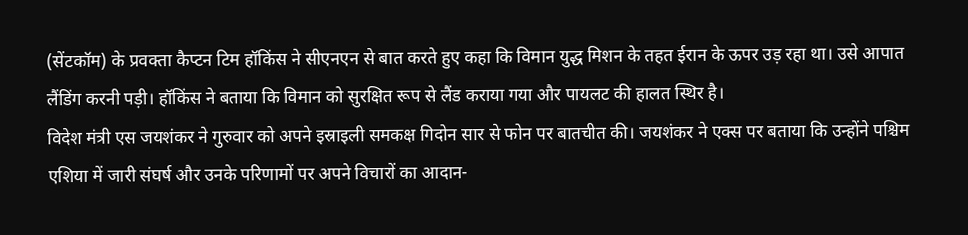(सेंटकॉम) के प्रवक्ता कैप्टन टिम हॉकिंस ने सीएनएन से बात करते हुए कहा कि विमान युद्ध मिशन के तहत ईरान के ऊपर उड़ रहा था। उसे आपात लैंडिंग करनी पड़ी। हॉकिंस ने बताया कि विमान को सुरक्षित रूप से लैंड कराया गया और पायलट की हालत स्थिर है।
विदेश मंत्री एस जयशंकर ने गुरुवार को अपने इस्राइली समकक्ष गिदोन सार से फोन पर बातचीत की। जयशंकर ने एक्स पर बताया कि उन्होंने पश्चिम एशिया में जारी संघर्ष और उनके परिणामों पर अपने विचारों का आदान-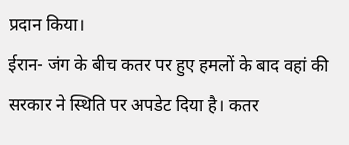प्रदान किया।
ईरान- जंग के बीच कतर पर हुए हमलों के बाद वहां की सरकार ने स्थिति पर अपडेट दिया है। कतर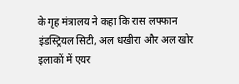के गृह मंत्रालय ने कहा कि रास लफ्फान इंडस्ट्रियल सिटी, अल धखीरा और अल खोर इलाकों में एयर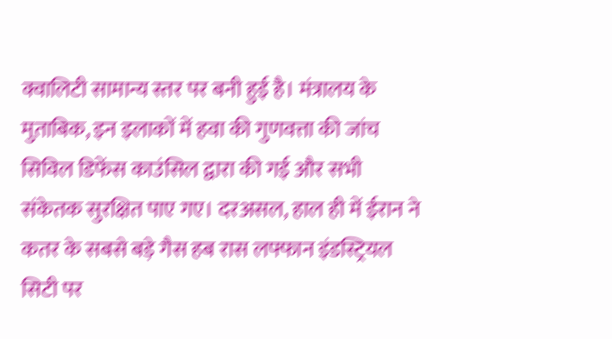क्वालिटी सामान्य स्तर पर बनी हुई है। मंत्रालय के मुताबिक, इन इलाकों में हवा की गुणवत्ता की जांच सिविल डिफेंस काउंसिल द्वारा की गई और सभी संकेतक सुरक्षित पाए गए। दरअसल, हाल ही में ईरान ने कतर के सबसे बड़े गैस हब रास लफ्फान इंडस्ट्रियल सिटी पर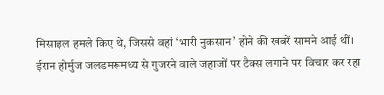मिसाइल हमले किए थे, जिससे वहां ‘भारी नुकसान’ होने की खबरें सामने आई थीं।
ईरान होर्मुज जलडमरूमध्य से गुजरने वाले जहाजों पर टैक्स लगाने पर विचार कर रहा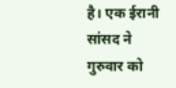है। एक ईरानी सांसद ने गुरुवार को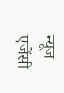न्यूज एजेंसी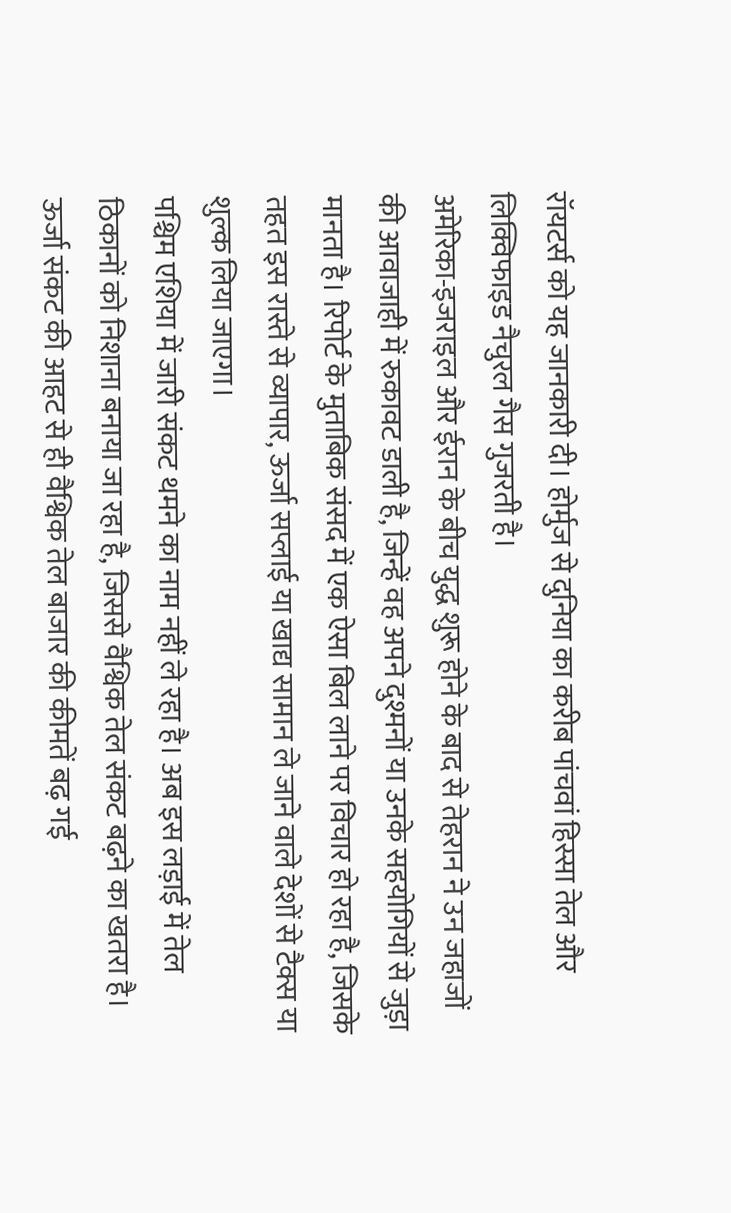रॉयटर्स को यह जानकारी दी। होर्मुज से दुनिया का करीब पांचवां हिस्सा तेल और लिक्विफाइड नैचुरल गैस गुजरती है।
अमेरिका-इजराइल और ईरान के बीच युद्ध शुरू होने के बाद से तेहरान ने उन जहाजों की आवाजाही में रुकावट डाली है, जिन्हें वह अपने दुश्मनों या उनके सहयोगियों से जुड़ा मानता है। रिपोर्ट के मुताबिक संसद में एक ऐसा बिल लाने पर विचार हो रहा है, जिसके तहत इस रास्ते से व्यापार, ऊर्जा सप्लाई या खाद्य सामान ले जाने वाले देशों से टैक्स या शुल्क लिया जाएगा।
पश्चिम एशिया में जारी संकट थमने का नाम नहीं ले रहा है। अब इस लड़ाई में तेल ठिकानों को निशाना बनाया जा रहा है, जिससे वैश्विक तेल संकट बढ़ने का खतरा है। ऊर्जा संकट की आहट से ही वैश्विक तेल बाजार की कीमतें बढ़ गई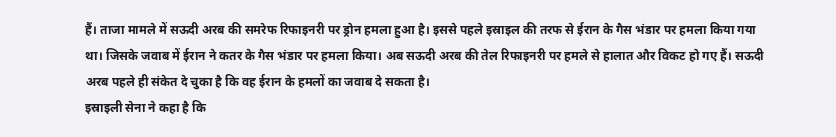हैं। ताजा मामले में सऊदी अरब की समरेफ रिफाइनरी पर ड्रोन हमला हुआ है। इससे पहले इस्राइल की तरफ से ईरान के गैस भंडार पर हमला किया गया था। जिसके जवाब में ईरान ने कतर के गैस भंडार पर हमला किया। अब सऊदी अरब की तेल रिफाइनरी पर हमले से हालात और विकट हो गए हैं। सऊदी अरब पहले ही संकेत दे चुका है कि वह ईरान के हमलों का जवाब दे सकता है।
इस्राइली सेना ने कहा है कि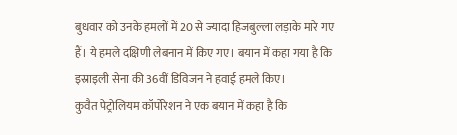बुधवार को उनके हमलों में 20 से ज्यादा हिजबुल्ला लड़ाके मारे गए हैं। ये हमले दक्षिणी लेबनान में किए गए। बयान में कहा गया है कि इस्राइली सेना की 36वीं डिविजन ने हवाई हमले किए।
कुवैत पेट्रोलियम कॉर्पोरेशन ने एक बयान में कहा है कि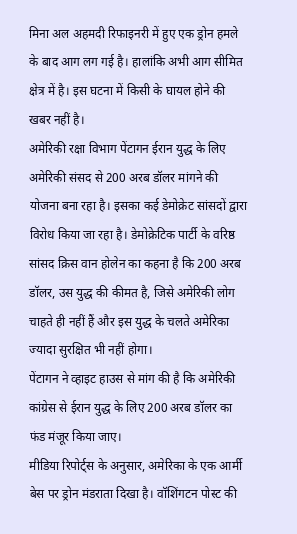मिना अल अहमदी रिफाइनरी में हुए एक ड्रोन हमले के बाद आग लग गई है। हालांकि अभी आग सीमित क्षेत्र में है। इस घटना में किसी के घायल होने की खबर नहीं है।
अमेरिकी रक्षा विभाग पेंटागन ईरान युद्ध के लिए अमेरिकी संसद से 200 अरब डॉलर मांगने की योजना बना रहा है। इसका कई डेमोक्रेट सांसदों द्वारा विरोध किया जा रहा है। डेमोक्रेटिक पार्टी के वरिष्ठ सांसद क्रिस वान होलेन का कहना है कि 200 अरब डॉलर, उस युद्ध की कीमत है, जिसे अमेरिकी लोग चाहते ही नहीं हैं और इस युद्ध के चलते अमेरिका ज्यादा सुरक्षित भी नहीं होगा।
पेंटागन ने व्हाइट हाउस से मांग की है कि अमेरिकी कांग्रेस से ईरान युद्ध के लिए 200 अरब डॉलर का फंड मंजूर किया जाए।
मीडिया रिपोर्ट्स के अनुसार, अमेरिका के एक आर्मी बेस पर ड्रोन मंडराता दिखा है। वॉशिंगटन पोस्ट की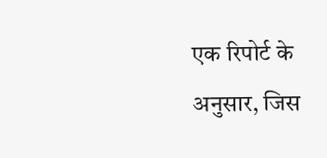एक रिपोर्ट के अनुसार, जिस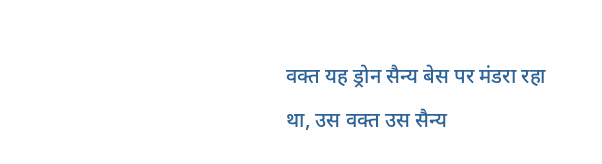वक्त यह ड्रोन सैन्य बेस पर मंडरा रहा था, उस वक्त उस सैन्य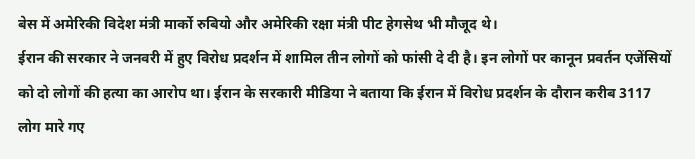बेस में अमेरिकी विदेश मंत्री मार्को रुबियो और अमेरिकी रक्षा मंत्री पीट हेगसेथ भी मौजूद थे।
ईरान की सरकार ने जनवरी में हुए विरोध प्रदर्शन में शामिल तीन लोगों को फांसी दे दी है। इन लोगों पर कानून प्रवर्तन एजेंसियों को दो लोगों की हत्या का आरोप था। ईरान के सरकारी मीडिया ने बताया कि ईरान में विरोध प्रदर्शन के दौरान करीब 3117 लोग मारे गए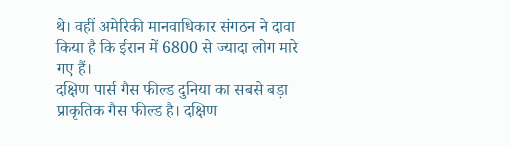थे। वहीं अमेरिकी मानवाधिकार संगठन ने दावा किया है कि ईरान में 6800 से ज्यादा लोग मारे गए हैं।
दक्षिण पार्स गैस फील्ड दुनिया का सबसे बड़ा प्राकृतिक गैस फील्ड है। दक्षिण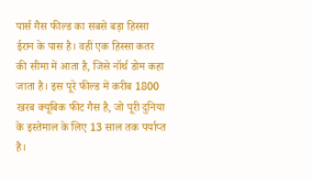पार्स गैस फील्ड का सबसे बड़ा हिस्सा ईरान के पास है। वहीं एक हिस्सा कतर की सीमा में आता है, जिसे नॉर्थ डोम कहा जाता है। इस पूरे फील्ड में करीब 1800 खरब क्यूबिक फीट गैस है, जो पूरी दुनिया के इस्तेमाल के लिए 13 साल तक पर्याप्त है।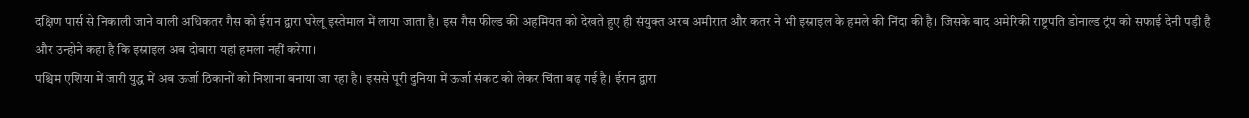दक्षिण पार्स से निकाली जाने वाली अधिकतर गैस को ईरान द्वारा घरेलू इस्तेमाल में लाया जाता है। इस गैस फील्ड की अहमियत को देखते हुए ही संयुक्त अरब अमीरात और कतर ने भी इस्राइल के हमले की निंदा की है। जिसके बाद अमेरिकी राष्ट्रपति डोनाल्ड ट्रंप को सफाई देनी पड़ी है और उन्होने कहा है कि इस्राइल अब दोबारा यहां हमला नहीं करेगा।
पश्चिम एशिया में जारी युद्ध में अब ऊर्जा ठिकानों को निशाना बनाया जा रहा है। इससे पूरी दुनिया में ऊर्जा संकट को लेकर चिंता बढ़ गई है। ईरान द्वारा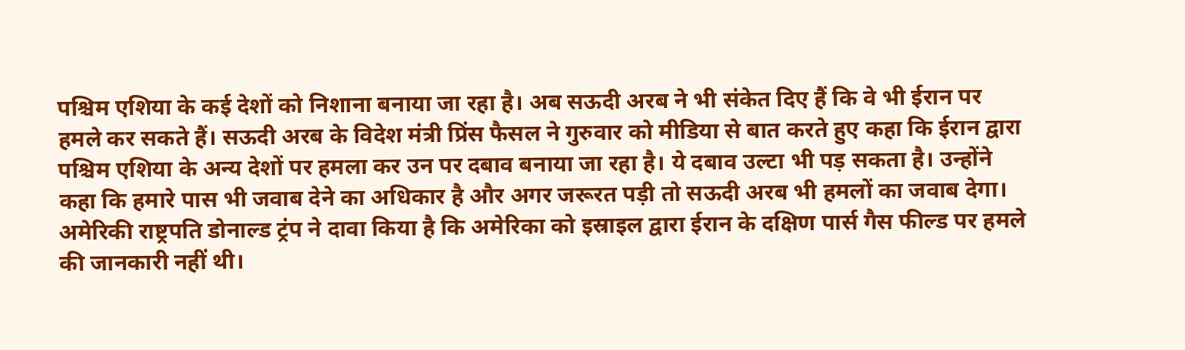पश्चिम एशिया के कई देशों को निशाना बनाया जा रहा है। अब सऊदी अरब ने भी संकेत दिए हैं कि वे भी ईरान पर हमले कर सकते हैं। सऊदी अरब के विदेश मंत्री प्रिंस फैसल ने गुरुवार को मीडिया से बात करते हुए कहा कि ईरान द्वारा पश्चिम एशिया के अन्य देशों पर हमला कर उन पर दबाव बनाया जा रहा है। ये दबाव उल्टा भी पड़ सकता है। उन्होंने कहा कि हमारे पास भी जवाब देने का अधिकार है और अगर जरूरत पड़ी तो सऊदी अरब भी हमलों का जवाब देगा।
अमेरिकी राष्ट्रपति डोनाल्ड ट्रंप ने दावा किया है कि अमेरिका को इस्राइल द्वारा ईरान के दक्षिण पार्स गैस फील्ड पर हमले की जानकारी नहीं थी।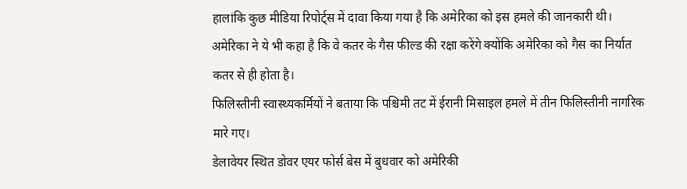हालांकि कुछ मीडिया रिपोर्ट्स में दावा किया गया है कि अमेरिका को इस हमले की जानकारी थी। अमेरिका ने ये भी कहा है कि वे कतर के गैस फील्ड की रक्षा करेंगे क्योंकि अमेरिका को गैस का निर्यात कतर से ही होता है।
फिलिस्तीनी स्वास्थ्यकर्मियों ने बताया कि पश्चिमी तट में ईरानी मिसाइल हमले में तीन फिलिस्तीनी नागरिक मारे गए।
डेलावेयर स्थित डोवर एयर फोर्स बेस में बुधवार को अमेरिकी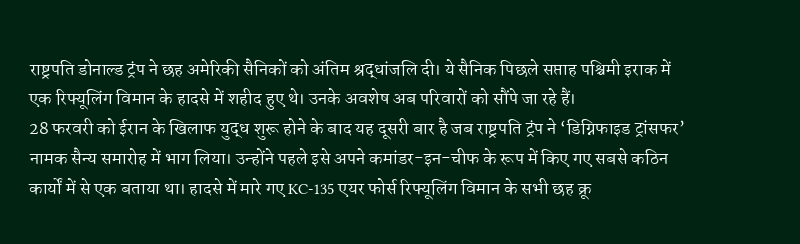राष्ट्रपति डोनाल्ड ट्रंप ने छह अमेरिकी सैनिकों को अंतिम श्रद्धांजलि दी। ये सैनिक पिछले सप्ताह पश्चिमी इराक में एक रिफ्यूलिंग विमान के हादसे में शहीद हुए थे। उनके अवशेष अब परिवारों को सौंपे जा रहे हैं।
28 फरवरी को ईरान के खिलाफ युद्ध शुरू होने के बाद यह दूसरी बार है जब राष्ट्रपति ट्रंप ने ‘डिग्निफाइड ट्रांसफर’ नामक सैन्य समारोह में भाग लिया। उन्होंने पहले इसे अपने कमांडर-इन-चीफ के रूप में किए गए सबसे कठिन कार्यों में से एक बताया था। हादसे में मारे गए KC-135 एयर फोर्स रिफ्यूलिंग विमान के सभी छह क्रू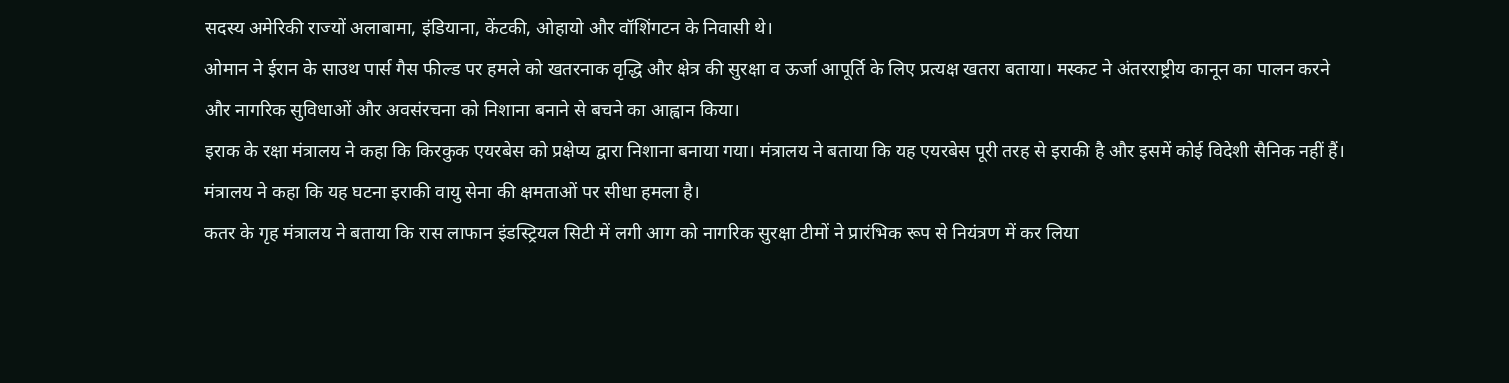सदस्य अमेरिकी राज्यों अलाबामा, इंडियाना, केंटकी, ओहायो और वॉशिंगटन के निवासी थे।
ओमान ने ईरान के साउथ पार्स गैस फील्ड पर हमले को खतरनाक वृद्धि और क्षेत्र की सुरक्षा व ऊर्जा आपूर्ति के लिए प्रत्यक्ष खतरा बताया। मस्कट ने अंतरराष्ट्रीय कानून का पालन करने और नागरिक सुविधाओं और अवसंरचना को निशाना बनाने से बचने का आह्वान किया।
इराक के रक्षा मंत्रालय ने कहा कि किरकुक एयरबेस को प्रक्षेप्य द्वारा निशाना बनाया गया। मंत्रालय ने बताया कि यह एयरबेस पूरी तरह से इराकी है और इसमें कोई विदेशी सैनिक नहीं हैं। मंत्रालय ने कहा कि यह घटना इराकी वायु सेना की क्षमताओं पर सीधा हमला है।
कतर के गृह मंत्रालय ने बताया कि रास लाफान इंडस्ट्रियल सिटी में लगी आग को नागरिक सुरक्षा टीमों ने प्रारंभिक रूप से नियंत्रण में कर लिया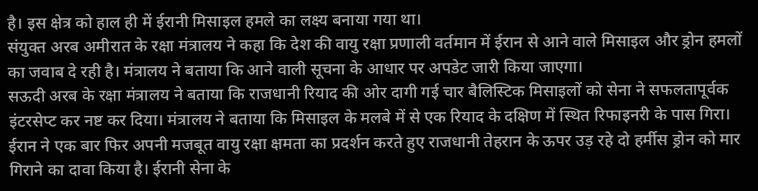है। इस क्षेत्र को हाल ही में ईरानी मिसाइल हमले का लक्ष्य बनाया गया था।
संयुक्त अरब अमीरात के रक्षा मंत्रालय ने कहा कि देश की वायु रक्षा प्रणाली वर्तमान में ईरान से आने वाले मिसाइल और ड्रोन हमलों का जवाब दे रही है। मंत्रालय ने बताया कि आने वाली सूचना के आधार पर अपडेट जारी किया जाएगा।
सऊदी अरब के रक्षा मंत्रालय ने बताया कि राजधानी रियाद की ओर दागी गई चार बैलिस्टिक मिसाइलों को सेना ने सफलतापूर्वक इंटरसेप्ट कर नष्ट कर दिया। मंत्रालय ने बताया कि मिसाइल के मलबे में से एक रियाद के दक्षिण में स्थित रिफाइनरी के पास गिरा।
ईरान ने एक बार फिर अपनी मजबूत वायु रक्षा क्षमता का प्रदर्शन करते हुए राजधानी तेहरान के ऊपर उड़ रहे दो हर्मीस ड्रोन को मार गिराने का दावा किया है। ईरानी सेना के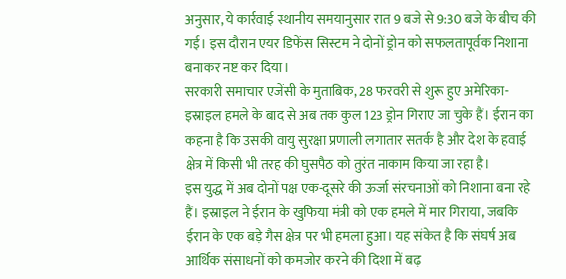अनुसार, ये कार्रवाई स्थानीय समयानुसार रात 9 बजे से 9:30 बजे के बीच की गई। इस दौरान एयर डिफेंस सिस्टम ने दोनों ड्रोन को सफलतापूर्वक निशाना बनाकर नष्ट कर दिया।
सरकारी समाचार एजेंसी के मुताबिक, 28 फरवरी से शुरू हुए अमेरिका-इस्राइल हमले के बाद से अब तक कुल 123 ड्रोन गिराए जा चुके हैं। ईरान का कहना है कि उसकी वायु सुरक्षा प्रणाली लगातार सतर्क है और देश के हवाई क्षेत्र में किसी भी तरह की घुसपैठ को तुरंत नाकाम किया जा रहा है।
इस युद्ध में अब दोनों पक्ष एक-दूसरे की ऊर्जा संरचनाओं को निशाना बना रहे हैं। इस्राइल ने ईरान के खुफिया मंत्री को एक हमले में मार गिराया, जबकि ईरान के एक बड़े गैस क्षेत्र पर भी हमला हुआ। यह संकेत है कि संघर्ष अब आर्थिक संसाधनों को कमजोर करने की दिशा में बढ़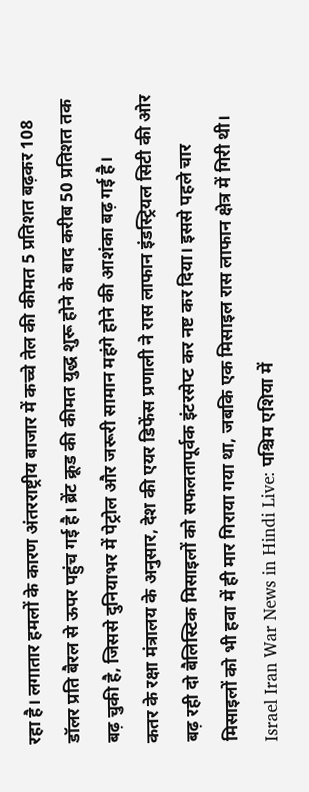रहा है। लगातार हमलों के कारण अंतरराष्ट्रीय बाजार में कच्चे तेल की कीमत 5 प्रतिशत बढ़कर 108 डॉलर प्रति बैरल से ऊपर पहुंच गई है। ब्रेंट क्रूड की कीमत युद्ध शुरू होने के बाद करीब 50 प्रतिशत तक बढ़ चुकी है, जिससे दुनियाभर में पेट्रोल और जरूरी सामान महंगे होने की आशंका बढ़ गई है।
कतर के रक्षा मंत्रालय के अनुसार, देश की एयर डिफेंस प्रणाली ने रास लाफान इंडस्ट्रियल सिटी की ओर बढ़ रही दो बैलिस्टिक मिसाइलों को सफलतापूर्वक इंटरसेप्ट कर नष्ट कर दिया। इससे पहले चार मिसाइलों को भी हवा में ही मार गिराया गया था, जबकि एक मिसाइल रास लाफान क्षेत्र में गिरी थी।
Israel Iran War News in Hindi Live: पश्चिम एशिया में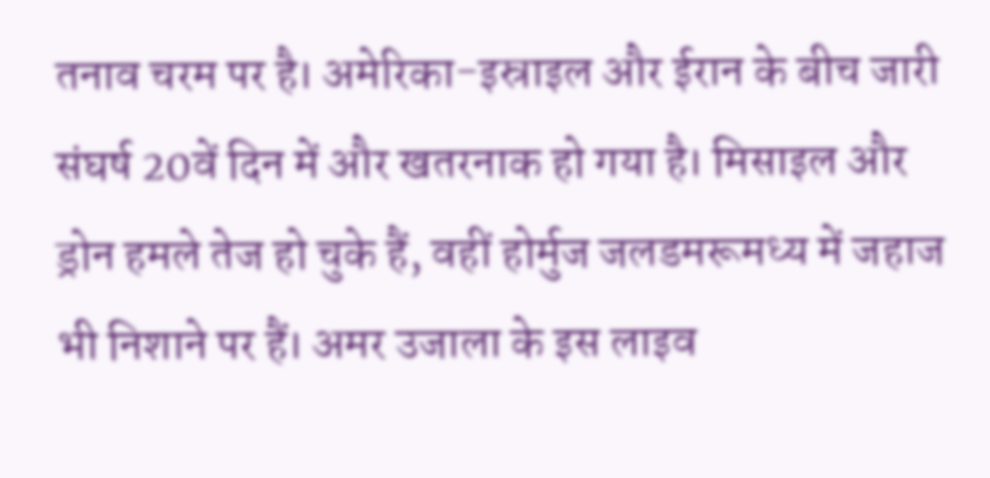तनाव चरम पर है। अमेरिका-इस्राइल और ईरान के बीच जारी संघर्ष 20वें दिन में और खतरनाक हो गया है। मिसाइल और ड्रोन हमले तेज हो चुके हैं, वहीं होर्मुज जलडमरूमध्य में जहाज भी निशाने पर हैं। अमर उजाला के इस लाइव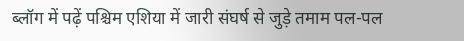ब्लॉग में पढ़ें पश्चिम एशिया में जारी संघर्ष से जुड़े तमाम पल-पल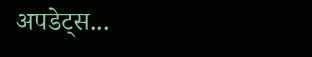अपडेट्स...